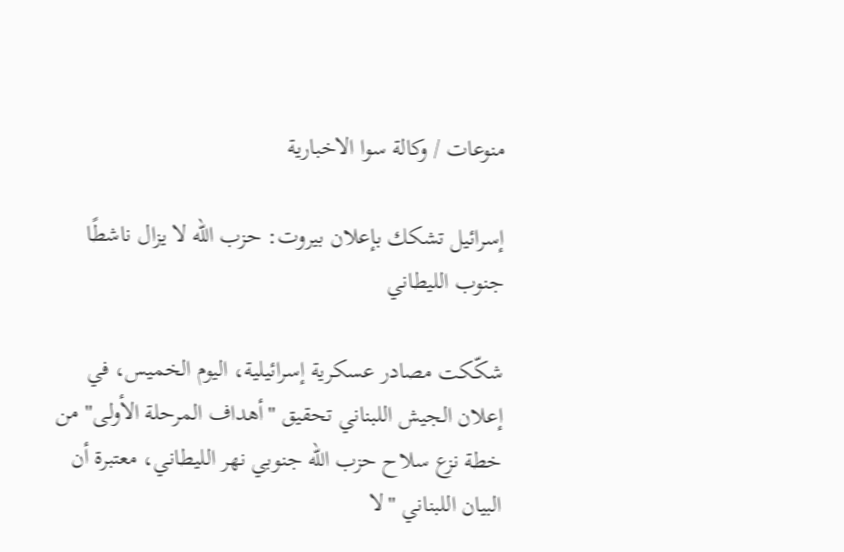منوعات / وكالة سوا الاخبارية

إسرائيل تشكك بإعلان بيروت: حزب الله لا يزال ناشطًا جنوب الليطاني

شكّكت مصادر عسكرية إسرائيلية، اليوم الخميس، في إعلان الجيش اللبناني تحقيق "أهداف المرحلة الأولى" من خطة نزع سلاح حزب الله جنوبي نهر الليطاني، معتبرة أن البيان اللبناني "لا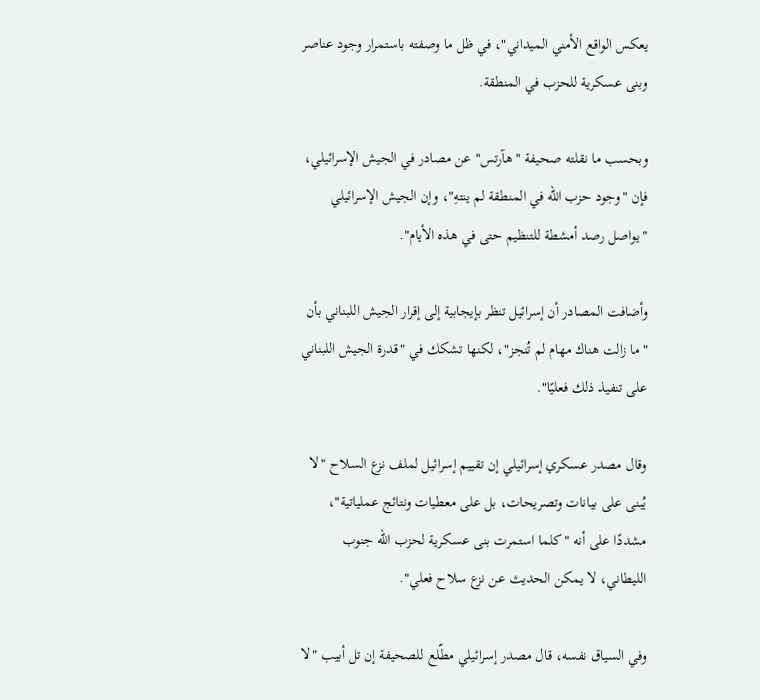يعكس الواقع الأمني الميداني"، في ظل ما وصفته باستمرار وجود عناصر وبنى عسكرية للحزب في المنطقة.

وبحسب ما نقلته صحيفة "هآرتس" عن مصادر في الجيش الإسرائيلي، فإن "وجود حزب الله في المنطقة لم ينتهِ"، وإن الجيش الإسرائيلي "يواصل رصد أمشطة للتنظيم حتى في هذه الأيام".

وأضافت المصادر أن إسرائيل تنظر بإيجابية إلى إقرار الجيش اللبناني بأن "ما زالت هناك مهام لم تُنجز"، لكنها تشكك في "قدرة الجيش اللبناني على تنفيذ ذلك فعليًا".

وقال مصدر عسكري إسرائيلي إن تقييم إسرائيل لملف نزع السلاح "لا يُبنى على بيانات وتصريحات، بل على معطيات ونتائج عملياتية"، مشددًا على أنه "كلما استمرت بنى عسكرية لحزب الله جنوب الليطاني، لا يمكن الحديث عن نزع سلاح فعلي".

وفي السياق نفسه، قال مصدر إسرائيلي مطّلع للصحيفة إن تل أبيب "لا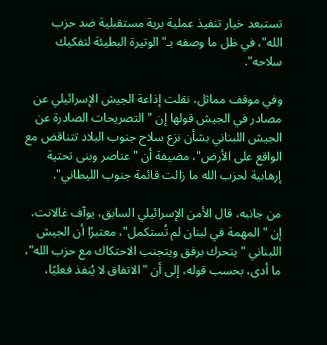تستبعد خيار تنفيذ عملية برية مستقبلية ضد حزب الله"، في ظل ما وصفه بـ"الوتيرة البطيئة لتفكيك سلاحه".

وفي موقف مماثل، نقلت إذاعة الجيش الإسرائيلي عن مصادر في الجيش قولها إن "التصريحات الصادرة عن الجيش اللبناني بشأن نزع سلاح جنوب البلاد تتناقض مع الواقع على الأرض"، مضيفة أن "عناصر وبنى تحتية إرهابية لحزب الله ما زالت قائمة جنوب الليطاني".

من جانبه، قال الأمن الإسرائيلي السابق، يوآف غالانت، إن "المهمة في لبنان لم تُستكمل"، معتبرًا أن الجيش اللبناني "يتحرك برفق ويتجنب الاحتكاك مع حزب الله"، ما أدى، بحسب قوله، إلى أن "الاتفاق لا يُنفذ فعليًا،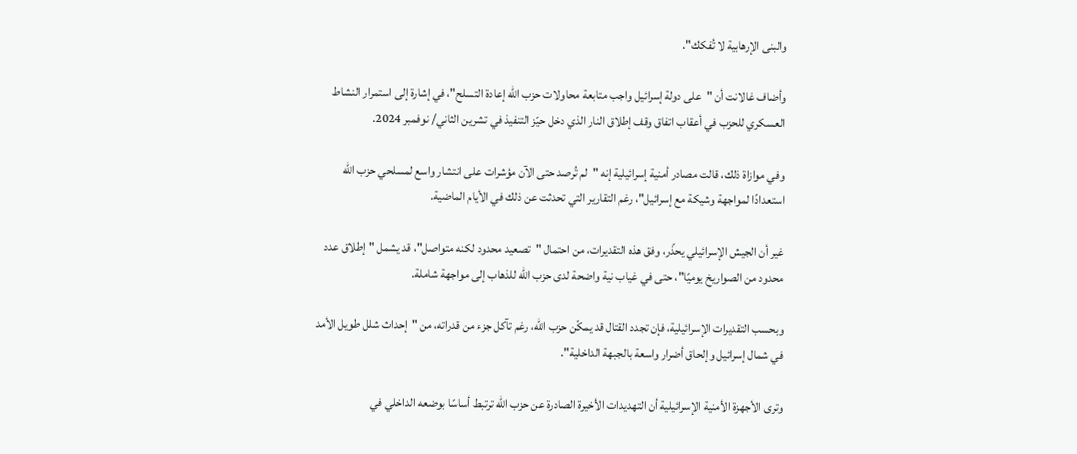والبنى الإرهابية لا تُفكك".

وأضاف غالانت أن "على دولة إسرائيل واجب متابعة محاولات حزب الله إعادة التسلح"، في إشارة إلى استمرار النشاط العسكري للحزب في أعقاب اتفاق وقف إطلاق النار الذي دخل حيّز التنفيذ في تشرين الثاني/ نوفمبر 2024.

وفي موازاة ذلك، قالت مصادر أمنية إسرائيلية إنه "لم تُرصد حتى الآن مؤشرات على انتشار واسع لمسلحي حزب الله استعدادًا لمواجهة وشيكة مع إسرائيل"، رغم التقارير التي تحدثت عن ذلك في الأيام الماضية.

غير أن الجيش الإسرائيلي يحذّر، وفق هذه التقديرات، من احتمال "تصعيد محدود لكنه متواصل"، قد يشمل "إطلاق عدد محدود من الصواريخ يوميًا"، حتى في غياب نية واضحة لدى حزب الله للذهاب إلى مواجهة شاملة.

وبحسب التقديرات الإسرائيلية، فإن تجدد القتال قد يمكّن حزب الله، رغم تآكل جزء من قدراته، من "إحداث شلل طويل الأمد في شمال إسرائيل وإلحاق أضرار واسعة بالجبهة الداخلية".

وترى الأجهزة الأمنية الإسرائيلية أن التهديدات الأخيرة الصادرة عن حزب الله ترتبط أساسًا بوضعه الداخلي في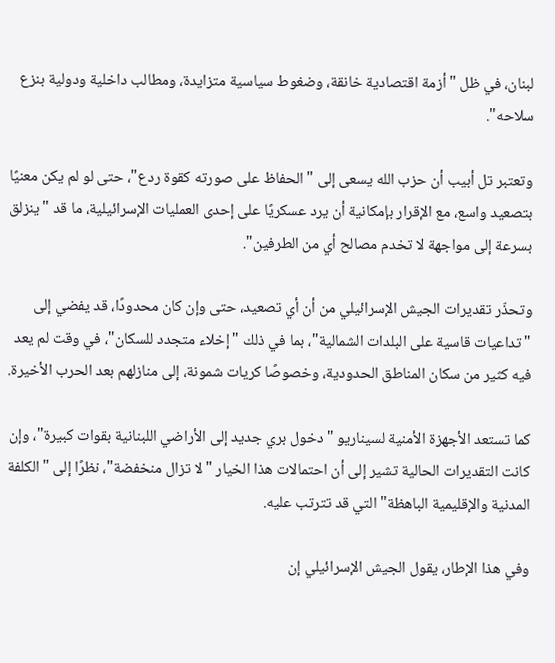لبنان، في ظل "أزمة اقتصادية خانقة، وضغوط سياسية متزايدة، ومطالب داخلية ودولية بنزع سلاحه".

وتعتبر تل أبيب أن حزب الله يسعى إلى "الحفاظ على صورته كقوة ردع"، حتى لو لم يكن معنيًا بتصعيد واسع، مع الإقرار بإمكانية أن يرد عسكريًا على إحدى العمليات الإسرائيلية، ما قد "ينزلق بسرعة إلى مواجهة لا تخدم مصالح أي من الطرفين".

وتحذّر تقديرات الجيش الإسرائيلي من أن أي تصعيد، حتى وإن كان محدودًا، قد يفضي إلى "تداعيات قاسية على البلدات الشمالية"، بما في ذلك "إخلاء متجدد للسكان"، في وقت لم يعد فيه كثير من سكان المناطق الحدودية، وخصوصًا كريات شمونة، إلى منازلهم بعد الحرب الأخيرة.

كما تستعد الأجهزة الأمنية لسيناريو "دخول بري جديد إلى الأراضي اللبنانية بقوات كبيرة"، وإن كانت التقديرات الحالية تشير إلى أن احتمالات هذا الخيار "لا تزال منخفضة"، نظرًا إلى "الكلفة المدنية والإقليمية الباهظة" التي قد تترتب عليه.

وفي هذا الإطار، يقول الجيش الإسرائيلي إن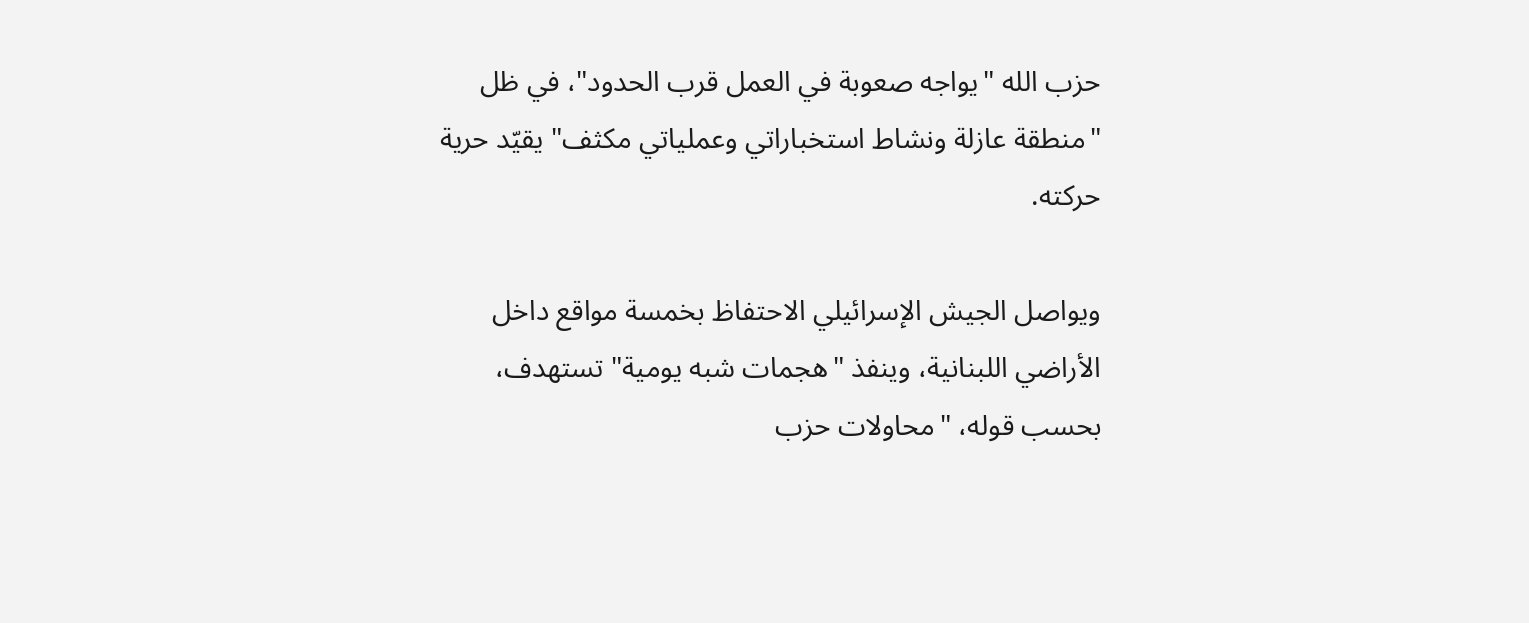حزب الله "يواجه صعوبة في العمل قرب الحدود"، في ظل "منطقة عازلة ونشاط استخباراتي وعملياتي مكثف" يقيّد حرية حركته.

ويواصل الجيش الإسرائيلي الاحتفاظ بخمسة مواقع داخل الأراضي اللبنانية، وينفذ "هجمات شبه يومية" تستهدف، بحسب قوله، "محاولات حزب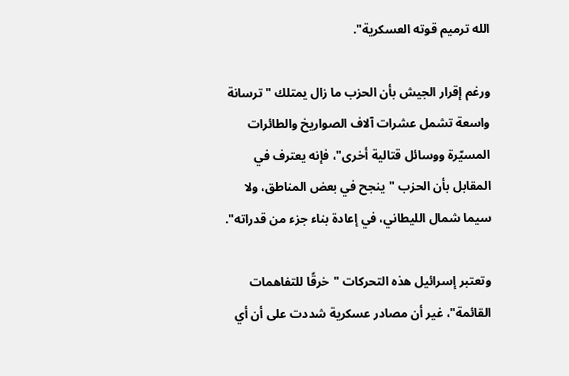الله ترميم قوته العسكرية".

ورغم إقرار الجيش بأن الحزب ما زال يمتلك "ترسانة واسعة تشمل عشرات آلاف الصواريخ والطائرات المسيّرة ووسائل قتالية أخرى"، فإنه يعترف في المقابل بأن الحزب "ينجح في بعض المناطق، ولا سيما شمال الليطاني، في إعادة بناء جزء من قدراته".

وتعتبر إسرائيل هذه التحركات "خرقًا للتفاهمات القائمة"، غير أن مصادر عسكرية شددت على أن أي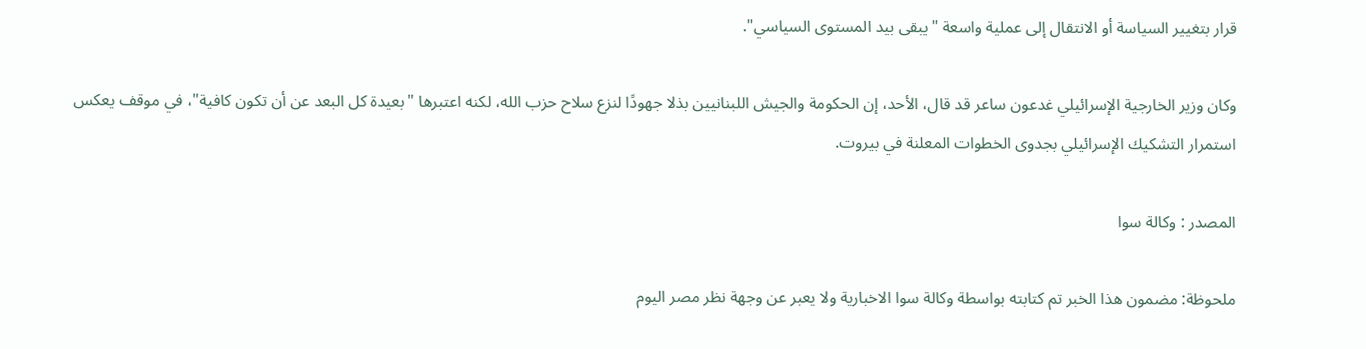قرار بتغيير السياسة أو الانتقال إلى عملية واسعة "يبقى بيد المستوى السياسي".

وكان وزير الخارجية الإسرائيلي غدعون ساعر قد قال، الأحد، إن الحكومة والجيش اللبنانيين بذلا جهودًا لنزع سلاح حزب الله، لكنه اعتبرها "بعيدة كل البعد عن أن تكون كافية"، في موقف يعكس استمرار التشكيك الإسرائيلي بجدوى الخطوات المعلنة في بيروت.

المصدر : وكالة سوا

ملحوظة: مضمون هذا الخبر تم كتابته بواسطة وكالة سوا الاخبارية ولا يعبر عن وجهة نظر مصر اليوم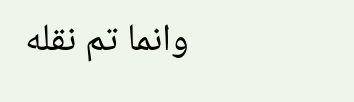وانما تم نقله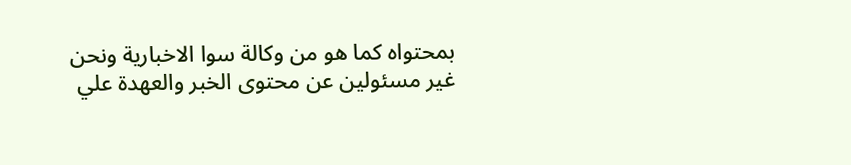بمحتواه كما هو من وكالة سوا الاخبارية ونحن غير مسئولين عن محتوى الخبر والعهدة علي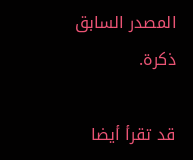المصدر السابق ذكرة.

قد تقرأ أيضا